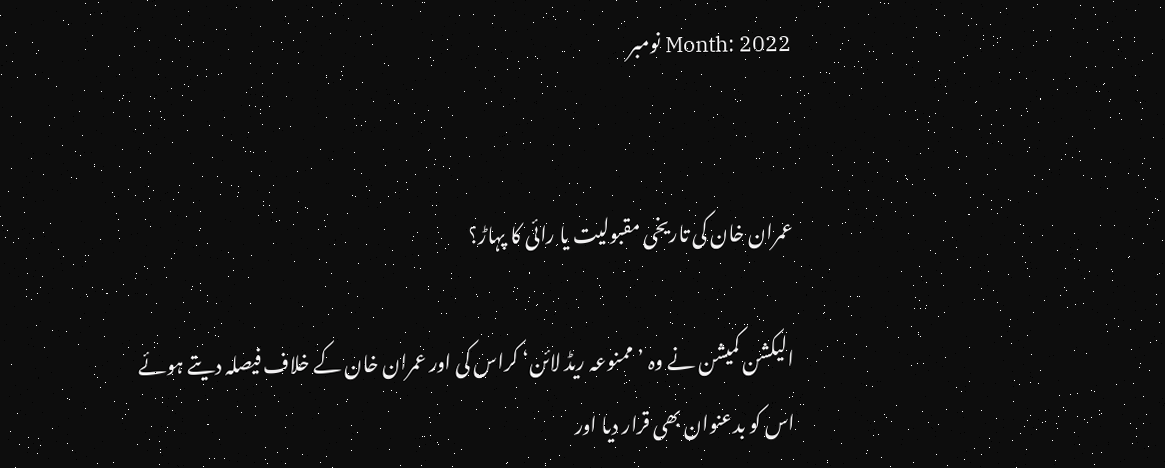Month: 2022 نومبر


عمران خان کی تاریخی مقبولیت یا رائی کا پہاڑ؟

الیکشن کمیشن نے وہ ’ممنوعہ ریڈ لائن‘ کراس کی اور عمران خان کے خلاف فیصلہ دیتے ہوئے اس کو بدعنوان بھی قرار دیا اور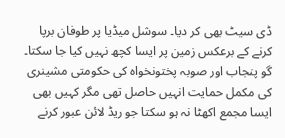ڈی سیٹ بھی کر دیا۔ سوشل میڈیا پر طوفان برپا کرنے کے برعکس زمین پر ایسا کچھ نہیں کیا جا سکتا۔ گو پنجاب اور صوبہ پختونخواہ کی حکومتی مشینری کی مکمل حمایت انہیں حاصل تھی مگر کہیں بھی ایسا مجمع اکھٹا نہ ہو سکتا جو ریڈ لائن عبور کرنے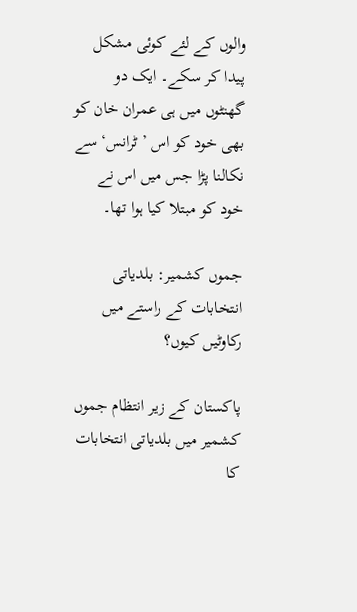والوں کے لئے کوئی مشکل پیدا کر سکے۔ ایک دو گھنٹوں میں ہی عمران خان کو بھی خود کو اس ’ٹرانس‘ سے نکالنا پڑا جس میں اس نے خود کو مبتلا کیا ہوا تھا۔

جموں کشمیر: بلدیاتی انتخابات کے راستے میں رکاوٹیں کیوں؟

پاکستان کے زیر انتظام جموں کشمیر میں بلدیاتی انتخابات کا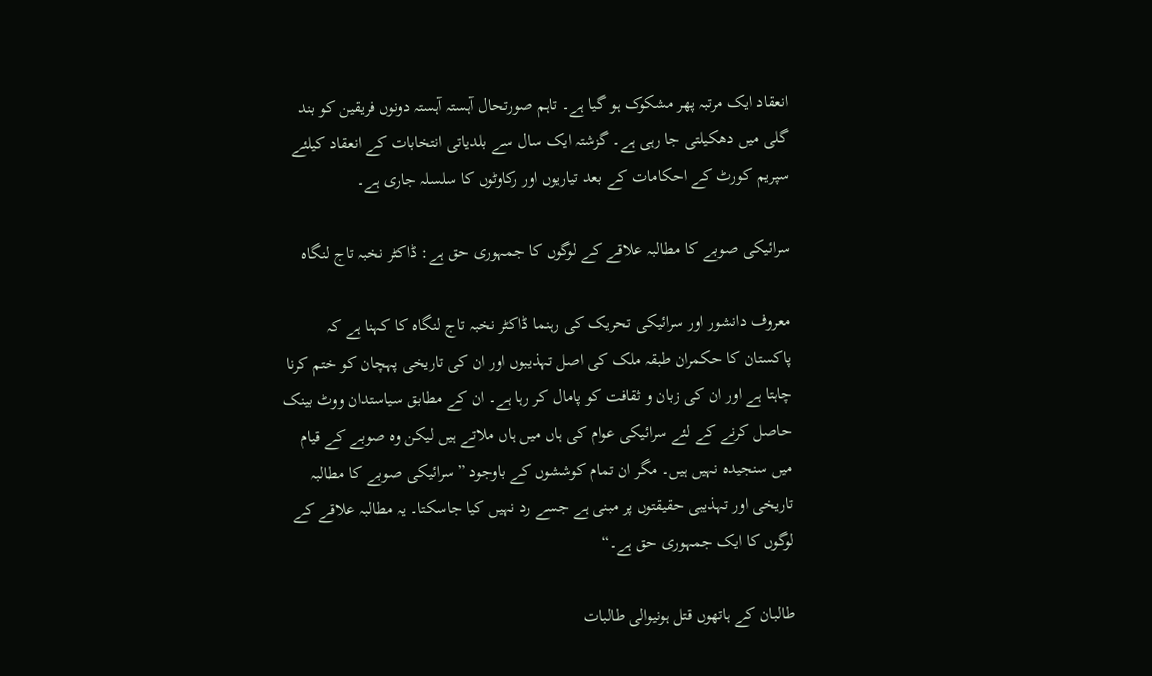انعقاد ایک مرتبہ پھر مشکوک ہو گیا ہے۔ تاہم صورتحال آہستہ آہستہ دونوں فریقین کو بند گلی میں دھکیلتی جا رہی ہے۔ گزشتہ ایک سال سے بلدیاتی انتخابات کے انعقاد کیلئے سپریم کورٹ کے احکامات کے بعد تیاریوں اور رکاوٹوں کا سلسلہ جاری ہے۔

سرائیکی صوبے کا مطالبہ علاقے کے لوگوں کا جمہوری حق ہے: ڈاکٹر نخبہ تاج لنگاہ

معروف دانشور اور سرائیکی تحریک کی رہنما ڈاکٹر نخبہ تاج لنگاہ کا کہنا ہے کہ پاکستان کا حکمران طبقہ ملک کی اصل تہذیبوں اور ان کی تاریخی پہچان کو ختم کرنا چاہتا ہے اور ان کی زبان و ثقافت کو پامال کر رہا ہے۔ ان کے مطابق سیاستدان ووٹ بینک حاصل کرنے کے لئے سرائیکی عوام کی ہاں میں ہاں ملاتے ہیں لیکن وہ صوبے کے قیام میں سنجیدہ نہیں ہیں۔ مگر ان تمام کوششوں کے باوجود ”سرائیکی صوبے کا مطالبہ تاریخی اور تہذیبی حقیقتوں پر مبنی ہے جسے رد نہیں کیا جاسکتا۔ یہ مطالبہ علاقے کے لوگوں کا ایک جمہوری حق ہے۔“

طالبان کے ہاتھوں قتل ہونیوالی طالبات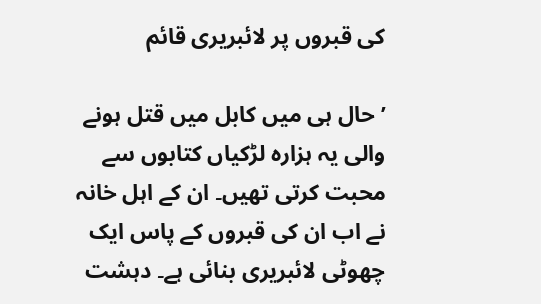کی قبروں پر لائبریری قائم

’حال ہی میں کابل میں قتل ہونے والی یہ ہزارہ لڑکیاں کتابوں سے محبت کرتی تھیں۔ ان کے اہل خانہ نے اب ان کی قبروں کے پاس ایک چھوٹی لائبریری بنائی ہے۔ دہشت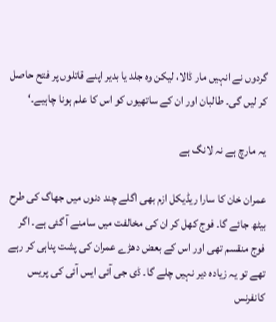گردوں نے انہیں مار ڈالا، لیکن وہ جلد یا بدیر اپنے قاتلوں پر فتح حاصل کر لیں گی۔ طالبان اور ان کے ساتھیوں کو اس کا علم ہونا چاہیے۔‘

یہ مارچ ہے نہ لانگ ہے

عمران خان کا سارا ریڈیکل ازم بھی اگلے چند دنوں میں جھاگ کی طرح بیٹھ جائے گا۔ فوج کھل کر ان کی مخالفت میں سامنے آ گئی ہے۔ اگر فوج منقسم تھی اور اس کے بعض دھڑے عمران کی پشت پناہی کر رہے تھے تو یہ زیادہ دیر نہیں چلے گا۔ ڈی جی آئی ایس آئی کی پریس کانفرنس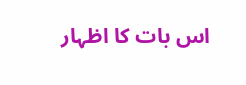اس بات کا اظہار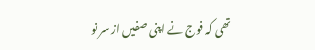تھی کہ فوج نے اپنی صفیں از سر نو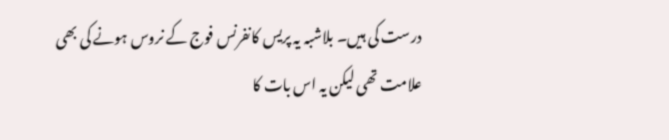درست کی ہیں۔ بلاشبہ یہ پریس کانفرنس فوج کے نروس ہونے کی بھی علامت تھی لیکن یہ اس بات کا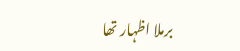برملا اظہار تھا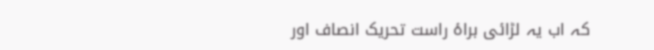کہ اب یہ لڑائی براۂ راست تحریک انصاف اور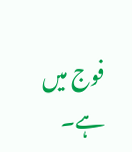فوج میں ہے۔